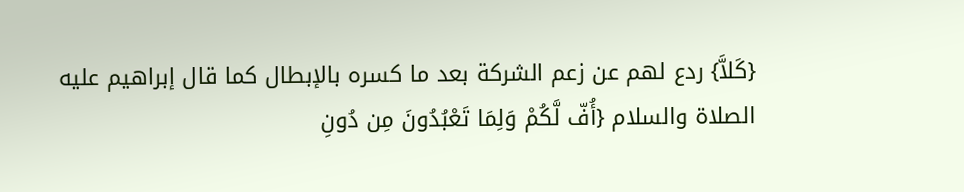{كَلاَّ} ردع لهم عن زعم الشركة بعد ما كسره بالإبطال كما قال إبراهيم عليه الصلاة والسلام {أُفّ لَّكُمْ وَلِمَا تَعْبُدُونَ مِن دُونِ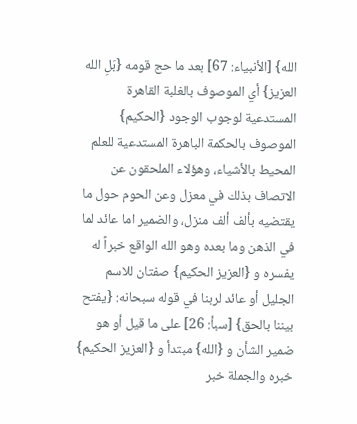الله} [الأنبياء: 67] بعد ما حج قومه {بَلِ الله العزيز} أي الموصوف بالغلبة القاهرة المستدعية لوجوب الوجود {الحكيم} الموصوف بالحكمة الباهرة المستدعية للعلم المحيط بالأشياء، وهؤلاء الملحقون عن الاتصاف بذلك في معزل وعن الحوم حول ما يقتضيه بألف ألف منزل، والضمير اما عائد لما في الذهن وما بعده وهو الله الواقع خبراً له يفسره و {العزيز الحكيم} صفتان للاسم الجليل أو عائد لربنا في قوله سبحانه: {يفتح بيننا بالحق} [سبأ: 26] على ما قيل أو هو ضمير الشأن و {الله} مبتدأ و {العزيز الحكيم} خبره والجملة خبر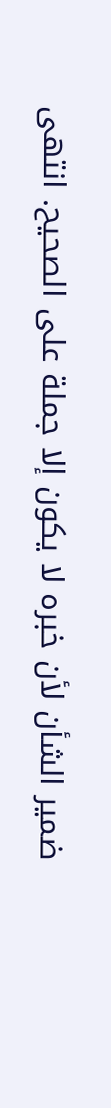ضمير الشأن لأن خبره لا يكون إلا جملة على الصحيح. انتهى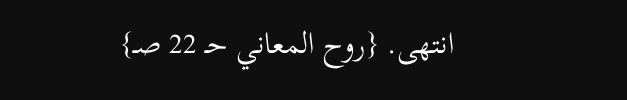انتهى. {روح المعاني حـ 22 صـ}